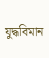যুদ্ধবিমান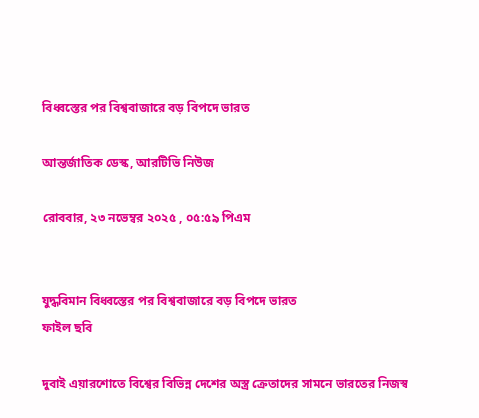বিধ্বস্তের পর বিশ্ববাজারে বড় বিপদে ভারত

আন্তর্জাতিক ডেস্ক, আরটিভি নিউজ

রোববার, ২৩ নভেম্বর ২০২৫ , ০৫:৫৯ পিএম


যুদ্ধবিমান বিধ্বস্তের পর বিশ্ববাজারে বড় বিপদে ভারত
ফাইল ছবি

দুবাই এয়ারশোতে বিশ্বের বিভিন্ন দেশের অস্ত্র ক্রেতাদের সামনে ভারতের নিজস্ব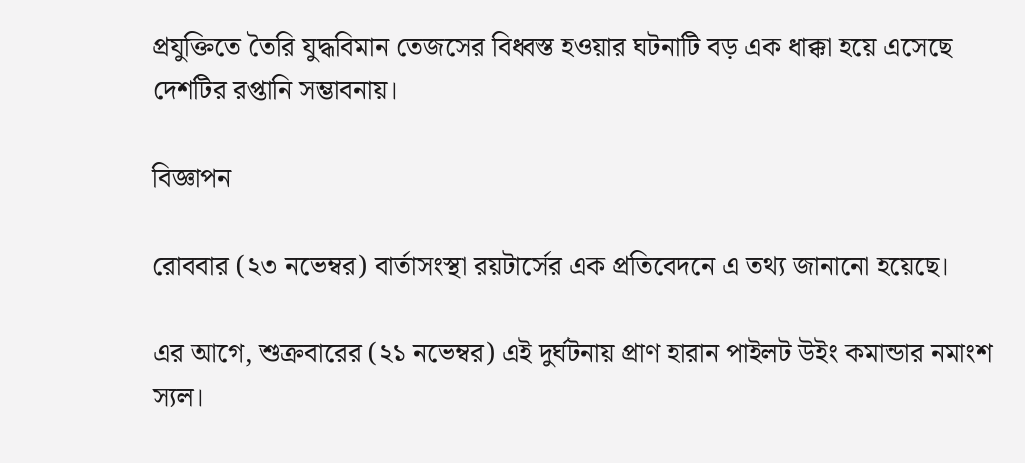প্রযুক্তিতে তৈরি যুদ্ধবিমান তেজসের বিধ্বস্ত হওয়ার ঘটনাটি বড় এক ধাক্কা হয়ে এসেছে দেশটির রপ্তানি সম্ভাবনায়।

বিজ্ঞাপন

রোববার (২৩ নভেম্বর) বার্তাসংস্থা রয়টার্সের এক প্রতিবেদনে এ তথ্য জানানো হয়েছে।

এর আগে, শুক্রবারের (২১ নভেম্বর) এই দুর্ঘটনায় প্রাণ হারান পাইলট উইং কমান্ডার নমাংশ স্যল।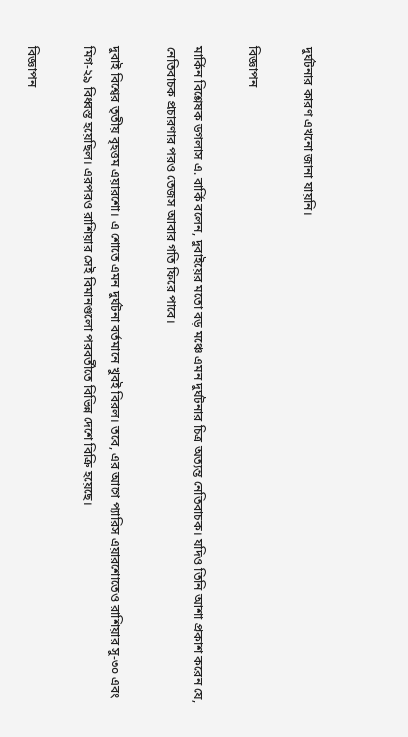দুর্ঘটনার কারণ এখনো জানা যায়নি।

বিজ্ঞাপন

মার্কিন বিশ্লেষক ডগলাস এ. বার্কি বলেন, দুবাইয়ের মতো বড় মঞ্চে এমন দুর্ঘটনার চিত্র অত্যন্ত নেতিবাচক। যদিও তিনি আশা প্রকাশ করেন যে, নেতিবাচক প্রচারণার পরও তেজস আবার গতি ফিরে পাবে।

দুবাই বিশ্বের তৃতীয় বৃহত্তম এয়ারশো। এ শোতে এমন দুর্ঘটনা বর্তমানে খুবই বিরল। তবে, এর আগে প্যারিস এয়ারশোতেও রাশিয়ার সু-৩০ এবং মিগ-২৯ বিধ্বস্ত হয়েছিল। এরপরও রাশিয়ার সেই বিমানগুলো পরবর্তীতে বিভিন্ন দেশে বিক্রি হয়েছে।

বিজ্ঞাপন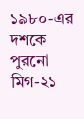১৯৮০-এর দশকে পুরনো মিগ-২১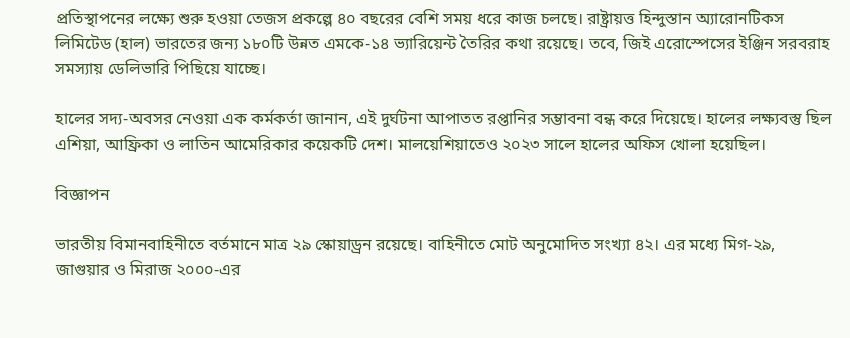প্রতিস্থাপনের লক্ষ্যে শুরু হওয়া তেজস প্রকল্পে ৪০ বছরের বেশি সময় ধরে কাজ চলছে। রাষ্ট্রায়ত্ত হিন্দুস্তান অ্যারোনটিকস লিমিটেড (হাল) ভারতের জন্য ১৮০টি উন্নত এমকে-১৪ ভ্যারিয়েন্ট তৈরির কথা রয়েছে। তবে, জিই এরোস্পেসের ইঞ্জিন সরবরাহ সমস্যায় ডেলিভারি পিছিয়ে যাচ্ছে।

হালের সদ্য-অবসর নেওয়া এক কর্মকর্তা জানান, এই দুর্ঘটনা আপাতত রপ্তানির সম্ভাবনা বন্ধ করে দিয়েছে। হালের লক্ষ্যবস্তু ছিল এশিয়া, আফ্রিকা ও লাতিন আমেরিকার কয়েকটি দেশ। মালয়েশিয়াতেও ২০২৩ সালে হালের অফিস খোলা হয়েছিল।

বিজ্ঞাপন

ভারতীয় বিমানবাহিনীতে বর্তমানে মাত্র ২৯ স্কোয়াড্রন রয়েছে। বাহিনীতে মোট অনুমোদিত সংখ্যা ৪২। এর মধ্যে মিগ-২৯, জাগুয়ার ও মিরাজ ২০০০-এর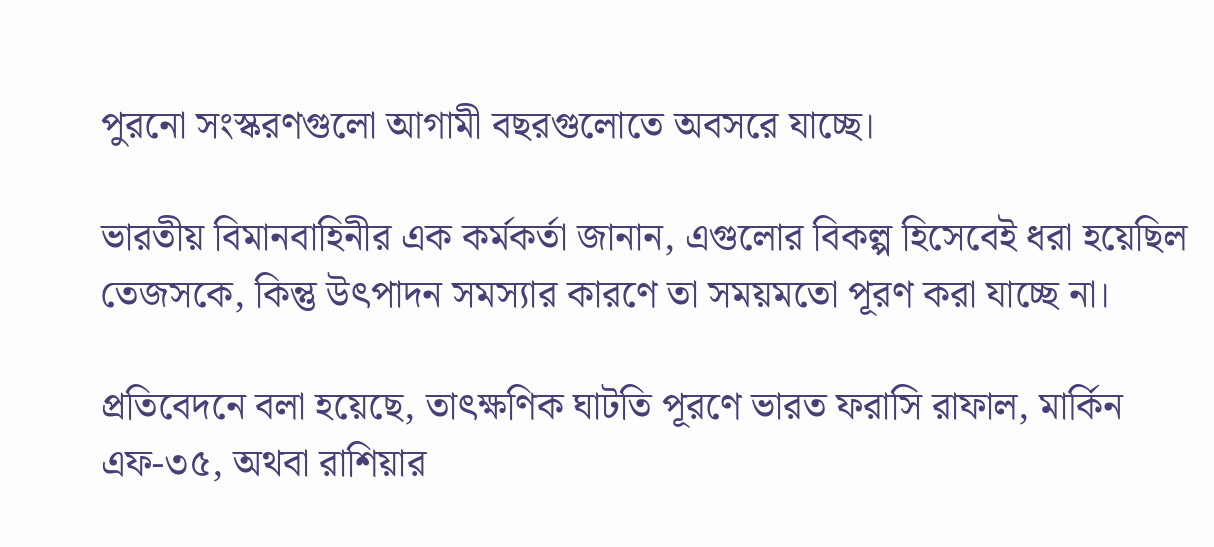পুরনো সংস্করণগুলো আগামী বছরগুলোতে অবসরে যাচ্ছে।

ভারতীয় বিমানবাহিনীর এক কর্মকর্তা জানান, এগুলোর বিকল্প হিসেবেই ধরা হয়েছিল তেজসকে, কিন্তু উৎপাদন সমস্যার কারণে তা সময়মতো পূরণ করা যাচ্ছে না।

প্রতিবেদনে বলা হয়েছে, তাৎক্ষণিক ঘাটতি পূরণে ভারত ফরাসি রাফাল, মার্কিন এফ-৩৫, অথবা রাশিয়ার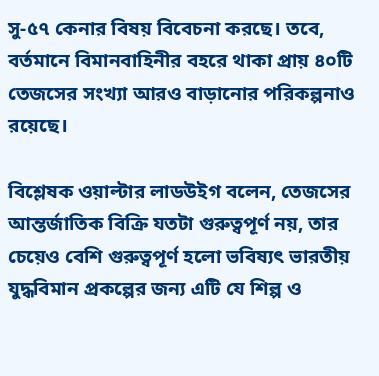সু-৫৭ কেনার বিষয় বিবেচনা করছে। তবে, বর্তমানে বিমানবাহিনীর বহরে থাকা প্রায় ৪০টি তেজসের সংখ্যা আরও বাড়ানোর পরিকল্পনাও রয়েছে।

বিশ্লেষক ওয়াল্টার লাডউইগ বলেন, তেজসের আন্তর্জাতিক বিক্রি যতটা গুরুত্বপূর্ণ নয়, তার চেয়েও বেশি গুরুত্বপূর্ণ হলো ভবিষ্যৎ ভারতীয় যুদ্ধবিমান প্রকল্পের জন্য এটি যে শিল্প ও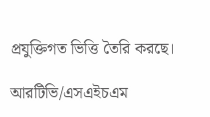প্রযুক্তিগত ভিত্তি তৈরি করছে।

আরটিভি/এসএইচএম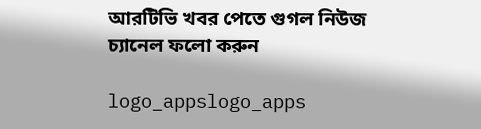আরটিভি খবর পেতে গুগল নিউজ চ্যানেল ফলো করুন

logo_appslogo_apps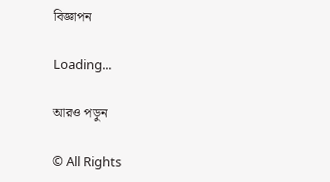বিজ্ঞাপন

Loading...

আরও পড়ুন

© All Rights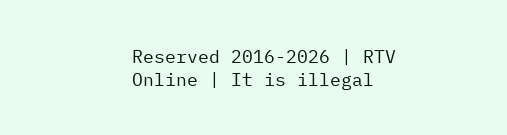Reserved 2016-2026 | RTV Online | It is illegal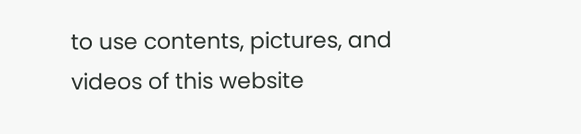to use contents, pictures, and videos of this website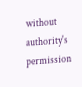without authority's permission